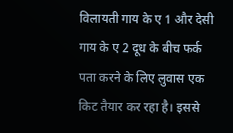विलायती गाय के ए 1 और देसी गाय के ए 2 दूध के बीच फर्क पता करने के लिए लुवास एक किट तैयार कर रहा है। इससे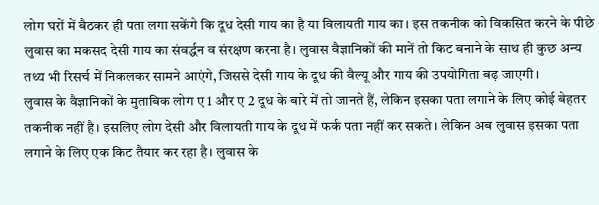लोग घरों में बैठकर ही पता लगा सकेंगे कि दूध देसी गाय का है या विलायती गाय का। इस तकनीक को विकसित करने के पीछे लुवास का मकसद देसी गाय का संवर्द्धन व संरक्षण करना है। लुवास वैज्ञानिकों की मानें तो किट बनाने के साथ ही कुछ अन्य तथ्य भी रिसर्च में निकलकर सामने आएंगे, जिससे देसी गाय के दूध की वैल्यू और गाय की उपयोगिता बढ़ जाएगी।
लुवास के वैज्ञानिकों के मुताबिक लोग ए 1 और ए 2 दूध के बारे में तो जानते हैं, लेकिन इसका पता लगाने के लिए कोई बेहतर तकनीक नहीं है। इसलिए लोग देसी और विलायती गाय के दूध में फर्क पता नहीं कर सकते। लेकिन अब लुवास इसका पता लगाने के लिए एक किट तैयार कर रहा है। लुवास के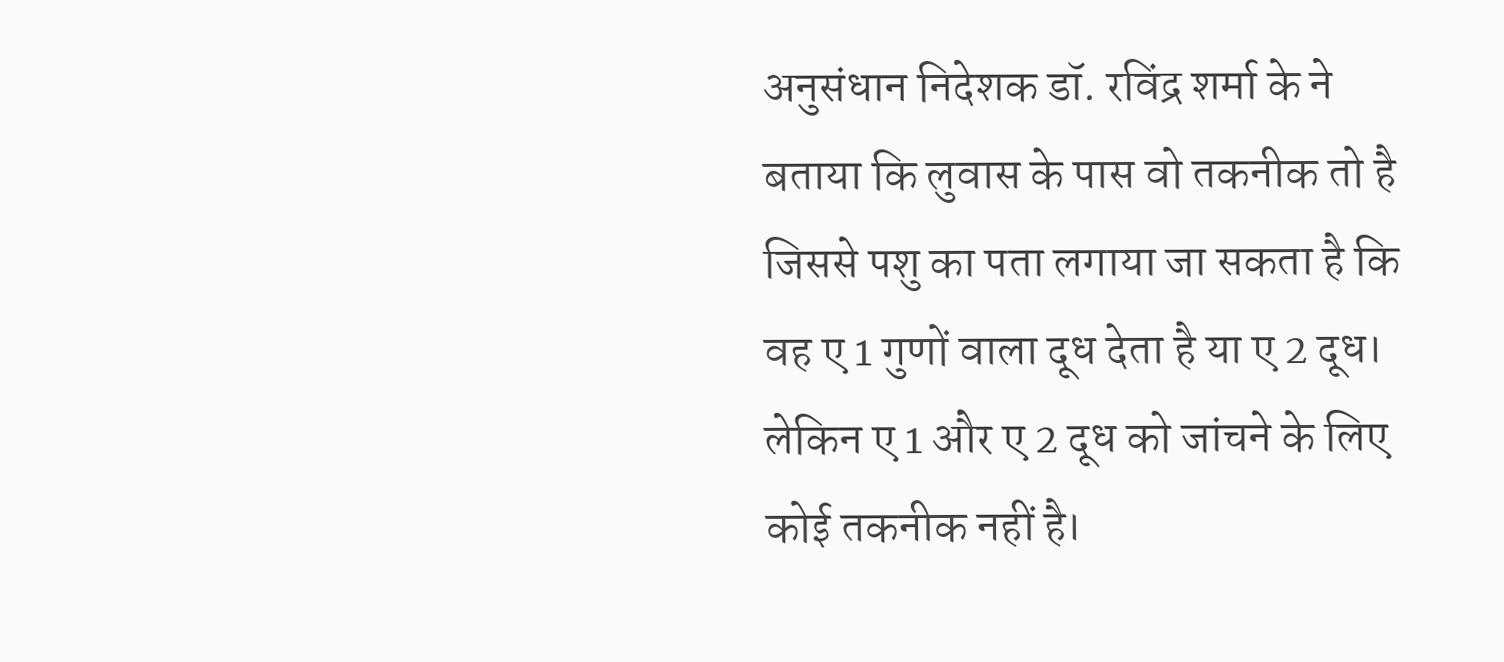अनुसंधान निदेशक डॉ. रविंद्र शर्मा के ने बताया कि लुवास के पास वो तकनीक तो है जिससे पशु का पता लगाया जा सकता है कि वह ए 1 गुणों वाला दूध देता है या ए 2 दूध। लेकिन ए 1 और ए 2 दूध को जांचने के लिए कोई तकनीक नहीं है।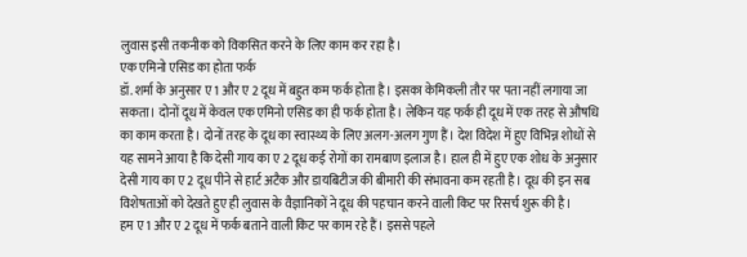लुवास इसी तकनीक को विकसित करने के लिए काम कर रहा है।
एक एमिनो एसिड का होता फर्क
डॉ. शर्मा के अनुसार ए 1 और ए 2 दूध में बहुत कम फर्क होता है। इसका केमिकली तौर पर पता नहीं लगाया जा सकता। दोनों दूध में केवल एक एमिनो एसिड का ही फर्क होता है। लेकिन यह फर्क ही दूध में एक तरह से औषधि का काम करता है। दोनों तरह के दूध का स्वास्थ्य के लिए अलग-अलग गुण हैं। देश विदेश में हुए विभिन्न शोधों से यह सामने आया है कि देसी गाय का ए 2 दूध कई रोगों का रामबाण इलाज है। हाल ही में हुए एक शोध के अनुसार देसी गाय का ए 2 दूध पीने से हार्ट अटैक और डायबिटीज की बीमारी की संभावना कम रहती है। दूध की इन सब विशेषताओं को देखते हुए ही लुवास के वैज्ञानिकों ने दूध की पहचान करने वाली किट पर रिसर्च शुरू की है।
हम ए 1 और ए 2 दूध में फर्क बताने वाली किट पर काम रहे हैं। इससे पहले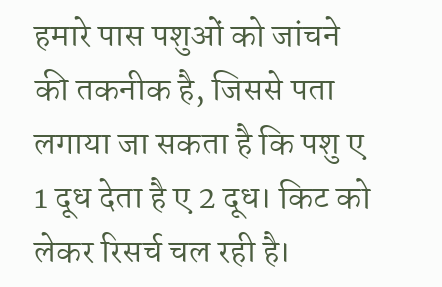हमारे पास पशुओं को जांचने की तकनीक है, जिससे पता लगाया जा सकता है कि पशु ए 1 दूध देता है ए 2 दूध। किट को लेकर रिसर्च चल रही है।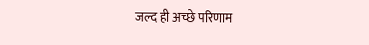जल्द ही अच्छे परिणाम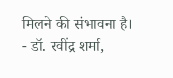मिलने की संभावना है।
- डॉ. रवींद्र शर्मा,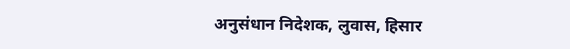अनुसंधान निदेशक, लुवास, हिसार